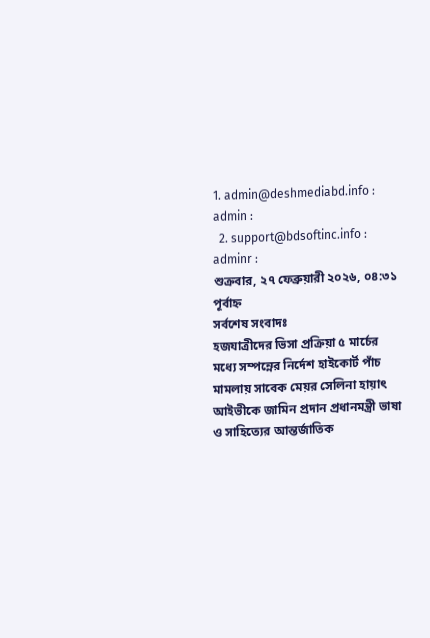1. admin@deshmediabd.info : admin :
  2. support@bdsoftinc.info : adminr :
শুক্রবার, ২৭ ফেব্রুয়ারী ২০২৬, ০৪:৩১ পূর্বাহ্ন
সর্বশেষ সংবাদঃ
হজযাত্রীদের ভিসা প্রক্রিয়া ৫ মার্চের মধ্যে সম্পন্নের নির্দেশ হাইকোর্ট পাঁচ মামলায় সাবেক মেয়র সেলিনা হায়াৎ আইভীকে জামিন প্রদান প্রধানমন্ত্রী ভাষা ও সাহিত্যের আন্তর্জাতিক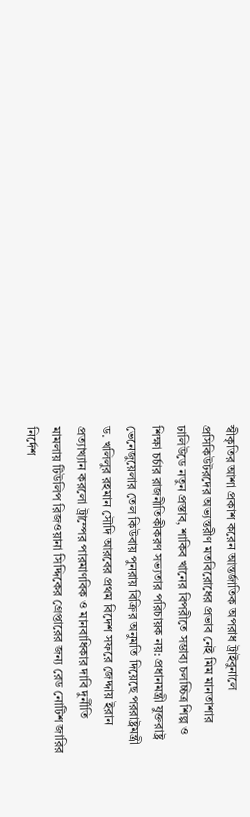স্বীকৃতির আশা প্রকাশ করেন আন্তর্জাতিক অপরাধ ট্রাইবুনালে প্রসিকিউটরদের অভ্যন্তরীণ মতবিরোধের প্রভাব নেই মিম মানতাশার ঢালিউডে নতুন প্রস্তাব, শাকিব খানের বিপরীতে সম্ভাব্য চলচ্চিত্র শিল্প ও শিক্ষা চর্চার রাজনীতিকীকরণ সভ্যতার পরিচায়ক নয়: প্রধানমন্ত্রী যুক্তরাষ্ট্র ভেনেজুয়েলার তেল কিউবায় পুনরায় বিক্রির অনুমতি দিয়েছে পররাষ্ট্রমন্ত্রী ড. খলিলুর রহমান সৌদি আরবের প্রথম বিদেশ সফরে জেদ্দায় ইরান প্রত্যাখ্যান করলো ট্রাম্পের পারমাণবিক ও মানবাধিকার দাবি দুর্নীতি মামলায় টিউলিপ রিজওয়ানা সিদ্দিকের গ্রেপ্তারের জন্য রেড নোটিশ জারির নির্দেশ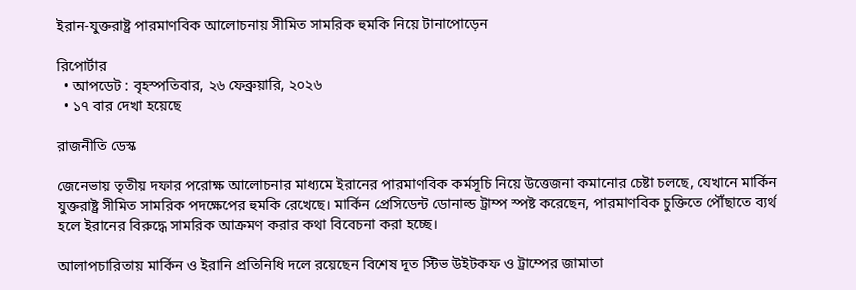ইরান-যুক্তরাষ্ট্র পারমাণবিক আলোচনায় সীমিত সামরিক হুমকি নিয়ে টানাপোড়েন

রিপোর্টার
  • আপডেট : বৃহস্পতিবার, ২৬ ফেব্রুয়ারি, ২০২৬
  • ১৭ বার দেখা হয়েছে

রাজনীতি ডেস্ক

জেনেভায় তৃতীয় দফার পরোক্ষ আলোচনার মাধ্যমে ইরানের পারমাণবিক কর্মসূচি নিয়ে উত্তেজনা কমানোর চেষ্টা চলছে, যেখানে মার্কিন যুক্তরাষ্ট্র সীমিত সামরিক পদক্ষেপের হুমকি রেখেছে। মার্কিন প্রেসিডেন্ট ডোনাল্ড ট্রাম্প স্পষ্ট করেছেন, পারমাণবিক চুক্তিতে পৌঁছাতে ব্যর্থ হলে ইরানের বিরুদ্ধে সামরিক আক্রমণ করার কথা বিবেচনা করা হচ্ছে।

আলাপচারিতায় মার্কিন ও ইরানি প্রতিনিধি দলে রয়েছেন বিশেষ দূত স্টিভ উইটকফ ও ট্রাম্পের জামাতা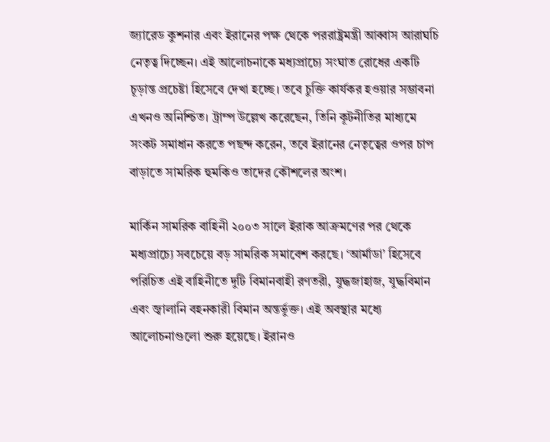জ্যারেড কুশনার এবং ইরানের পক্ষ থেকে পররাষ্ট্রমন্ত্রী আব্বাস আরাঘচি নেতৃত্ব দিচ্ছেন। এই আলোচনাকে মধ্যপ্রাচ্যে সংঘাত রোধের একটি চূড়ান্ত প্রচেষ্টা হিসেবে দেখা হচ্ছে। তবে চুক্তি কার্যকর হওয়ার সম্ভাবনা এখনও অনিশ্চিত। ট্রাম্প উল্লেখ করেছেন, তিনি কূটনীতির মাধ্যমে সংকট সমাধান করতে পছন্দ করেন, তবে ইরানের নেতৃত্বের ওপর চাপ বাড়াতে সামরিক হুমকিও তাদের কৌশলের অংশ।

মার্কিন সামরিক বাহিনী ২০০৩ সালে ইরাক আক্রমণের পর থেকে মধ্যপ্রাচ্যে সবচেয়ে বড় সামরিক সমাবেশ করছে। ‘আর্মাডা’ হিসেবে পরিচিত এই বাহিনীতে দুটি বিমানবাহী রণতরী, যুদ্ধজাহাজ, যুদ্ধবিমান এবং জ্বালানি বহনকারী বিমান অন্তর্ভুক্ত। এই অবস্থার মধ্যে আলোচনাগুলো শুরু হয়েছে। ইরানও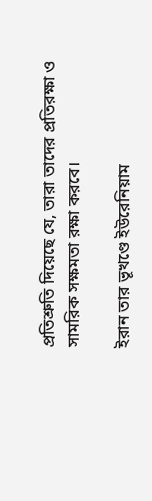প্রতিশ্রুতি দিয়েছে যে, তারা তাদের প্রতিরক্ষা ও সামরিক সক্ষমতা রক্ষা করবে।

ইরান তার ভূখণ্ডে ইউরেনিয়াম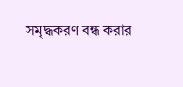সমৃদ্ধকরণ বন্ধ করার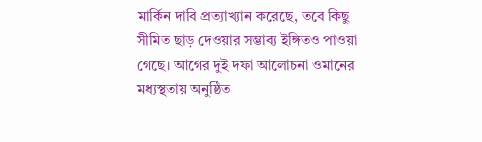মার্কিন দাবি প্রত্যাখ্যান করেছে, তবে কিছু সীমিত ছাড় দেওয়ার সম্ভাব্য ইঙ্গিতও পাওয়া গেছে। আগের দুই দফা আলোচনা ওমানের মধ্যস্থতায় অনুষ্ঠিত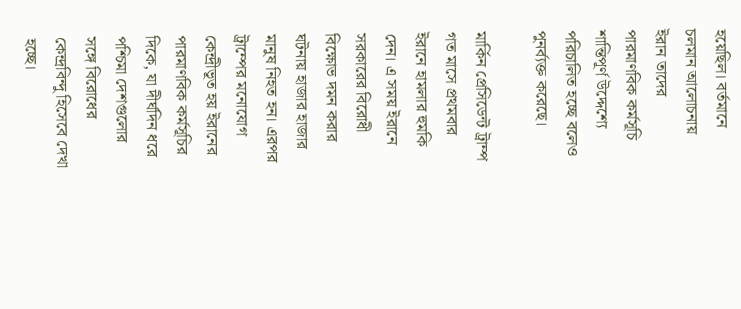হয়েছিল। বর্তমানে চলমান আলোচনায় ইরান তাদের পারমাণবিক কর্মসূচি শান্তিপূর্ণ উদ্দেশ্যে পরিচালিত হচ্ছে বলেও পুনর্ব্যক্ত করেছে।

মার্কিন প্রেসিডেন্ট ট্রাম্প গত মাসে প্রথমবার ইরানে হামলার হুমকি দেন। এ সময় ইরানে সরকারের বিরোধী বিক্ষোভ দমন করার ঘটনায় হাজার হাজার মানুষ নিহত হন। এরপর ট্রাম্পের মনোযোগ কেন্দ্রীভূত হয় ইরানের পারমাণবিক কর্মসূচির দিকে, যা দীর্ঘদিন ধরে পশ্চিমা দেশগুলোর সঙ্গে বিরোধের কেন্দ্রবিন্দু হিসেবে দেখা হচ্ছে।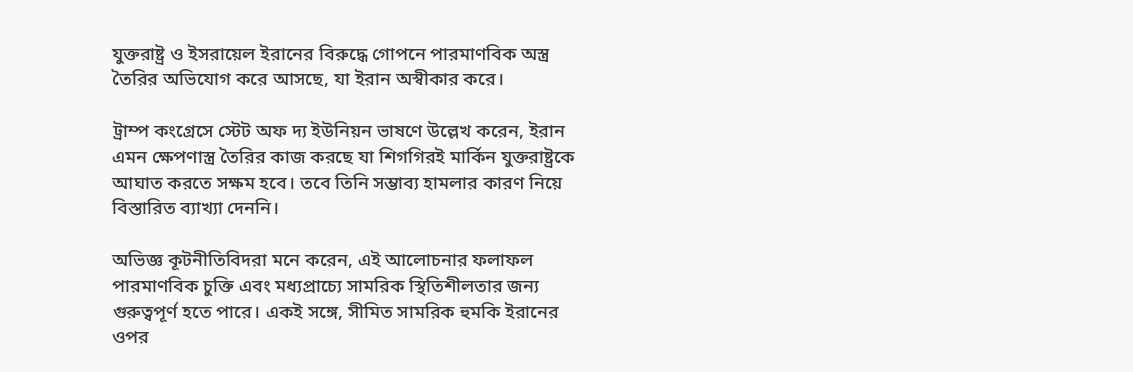যুক্তরাষ্ট্র ও ইসরায়েল ইরানের বিরুদ্ধে গোপনে পারমাণবিক অস্ত্র তৈরির অভিযোগ করে আসছে, যা ইরান অস্বীকার করে।

ট্রাম্প কংগ্রেসে স্টেট অফ দ্য ইউনিয়ন ভাষণে উল্লেখ করেন, ইরান এমন ক্ষেপণাস্ত্র তৈরির কাজ করছে যা শিগগিরই মার্কিন যুক্তরাষ্ট্রকে আঘাত করতে সক্ষম হবে। তবে তিনি সম্ভাব্য হামলার কারণ নিয়ে বিস্তারিত ব্যাখ্যা দেননি।

অভিজ্ঞ কূটনীতিবিদরা মনে করেন, এই আলোচনার ফলাফল পারমাণবিক চুক্তি এবং মধ্যপ্রাচ্যে সামরিক স্থিতিশীলতার জন্য গুরুত্বপূর্ণ হতে পারে। একই সঙ্গে, সীমিত সামরিক হুমকি ইরানের ওপর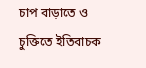চাপ বাড়াতে ও চুক্তিতে ইতিবাচক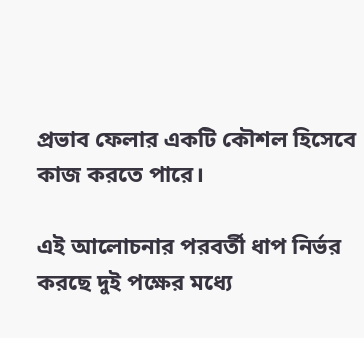প্রভাব ফেলার একটি কৌশল হিসেবে কাজ করতে পারে।

এই আলোচনার পরবর্তী ধাপ নির্ভর করছে দুই পক্ষের মধ্যে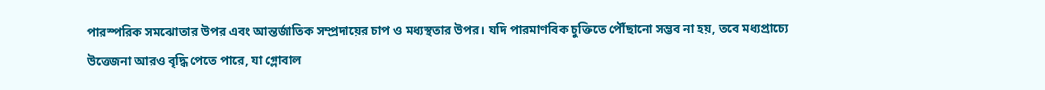পারস্পরিক সমঝোতার উপর এবং আন্তর্জাতিক সম্প্রদায়ের চাপ ও মধ্যস্থতার উপর। যদি পারমাণবিক চুক্তিতে পৌঁছানো সম্ভব না হয়, তবে মধ্যপ্রাচ্যে উত্তেজনা আরও বৃদ্ধি পেতে পারে, যা গ্লোবাল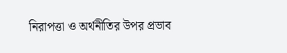নিরাপত্তা ও অর্থনীতির উপর প্রভাব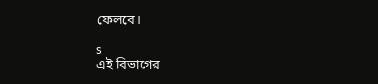ফেলবে।

s
এই বিভাগের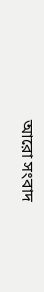আরো সংবাদ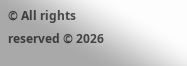© All rights reserved © 2026